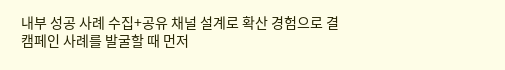내부 성공 사례 수집+공유 채널 설계로 확산 경험으로 결
캠페인 사례를 발굴할 때 먼저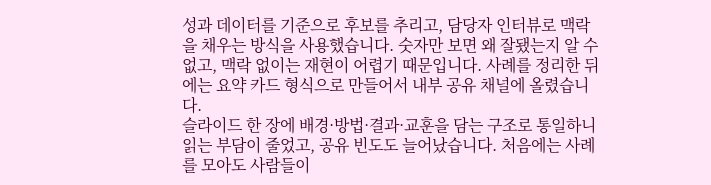성과 데이터를 기준으로 후보를 추리고, 담당자 인터뷰로 맥락을 채우는 방식을 사용했습니다. 숫자만 보면 왜 잘됐는지 알 수 없고, 맥락 없이는 재현이 어렵기 때문입니다. 사례를 정리한 뒤에는 요약 카드 형식으로 만들어서 내부 공유 채널에 올렸습니다.
슬라이드 한 장에 배경·방법·결과·교훈을 담는 구조로 통일하니 읽는 부담이 줄었고, 공유 빈도도 늘어났습니다. 처음에는 사례를 모아도 사람들이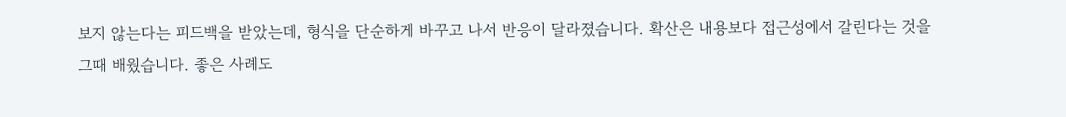보지 않는다는 피드백을 받았는데, 형식을 단순하게 바꾸고 나서 반응이 달라졌습니다. 확산은 내용보다 접근성에서 갈린다는 것을 그때 배웠습니다. 좋은 사례도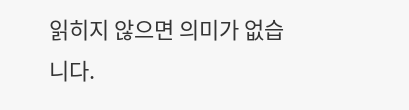읽히지 않으면 의미가 없습니다.